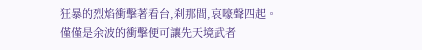狂暴的烈焰衝擊著看台,刹那間,哀嚎聲四起。
僅僅是余波的衝擊便可讓先天境武者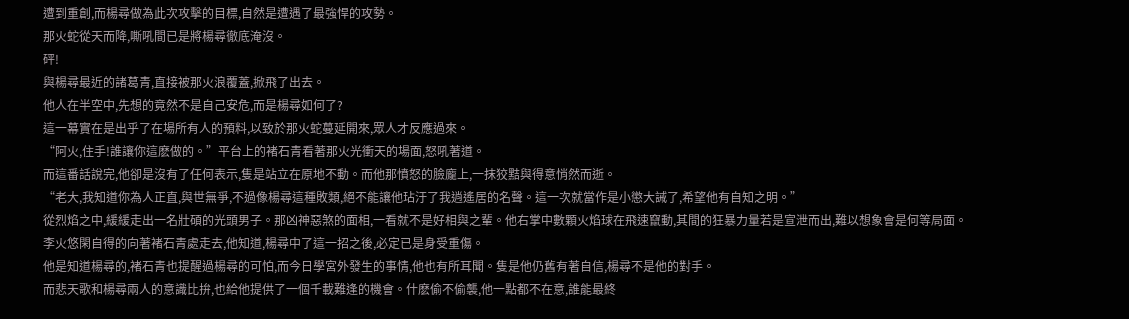遭到重創,而楊尋做為此次攻擊的目標,自然是遭遇了最強悍的攻勢。
那火蛇從天而降,嘶吼間已是將楊尋徹底淹沒。
砰!
與楊尋最近的諸葛青,直接被那火浪覆蓋,掀飛了出去。
他人在半空中,先想的竟然不是自己安危,而是楊尋如何了?
這一幕實在是出乎了在場所有人的預料,以致於那火蛇蔓延開來,眾人才反應過來。
“阿火,住手!誰讓你這麽做的。”平台上的褚石青看著那火光衝天的場面,怒吼著道。
而這番話說完,他卻是沒有了任何表示,隻是站立在原地不動。而他那憤怒的臉龐上,一抹狡黠與得意悄然而逝。
“老大,我知道你為人正直,與世無爭,不過像楊尋這種敗類,絕不能讓他玷汙了我逍遙居的名聲。這一次就當作是小懲大誡了,希望他有自知之明。”
從烈焰之中,緩緩走出一名壯碩的光頭男子。那凶神惡煞的面相,一看就不是好相與之輩。他右掌中數顆火焰球在飛速竄動,其間的狂暴力量若是宣泄而出,難以想象會是何等局面。
李火悠閑自得的向著褚石青處走去,他知道,楊尋中了這一招之後,必定已是身受重傷。
他是知道楊尋的,褚石青也提醒過楊尋的可怕,而今日學宮外發生的事情,他也有所耳聞。隻是他仍舊有著自信,楊尋不是他的對手。
而悲天歌和楊尋兩人的意識比拚,也給他提供了一個千載難逢的機會。什麽偷不偷襲,他一點都不在意,誰能最終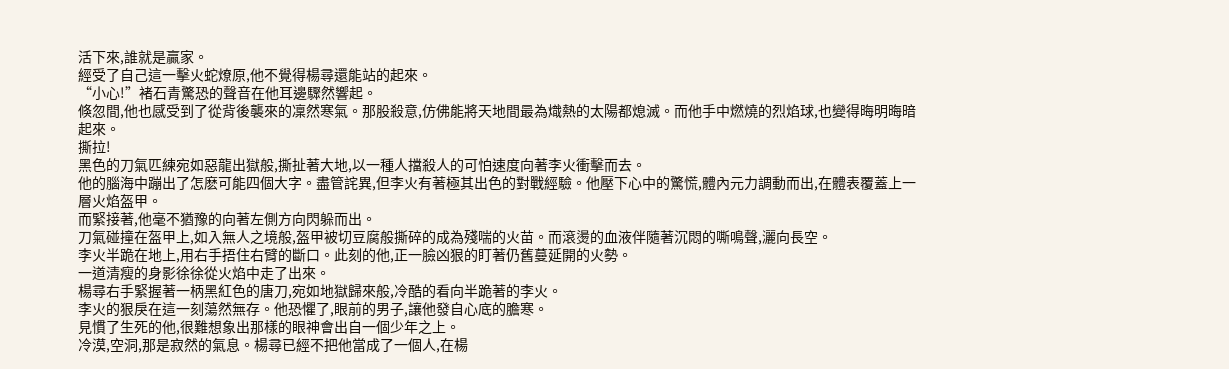活下來,誰就是贏家。
經受了自己這一擊火蛇燎原,他不覺得楊尋還能站的起來。
“小心!”褚石青驚恐的聲音在他耳邊驟然響起。
倏忽間,他也感受到了從背後襲來的凜然寒氣。那股殺意,仿佛能將天地間最為熾熱的太陽都熄滅。而他手中燃燒的烈焰球,也變得晦明晦暗起來。
撕拉!
黑色的刀氣匹練宛如惡龍出獄般,撕扯著大地,以一種人擋殺人的可怕速度向著李火衝擊而去。
他的腦海中蹦出了怎麽可能四個大字。盡管詫異,但李火有著極其出色的對戰經驗。他壓下心中的驚慌,體內元力調動而出,在體表覆蓋上一層火焰盔甲。
而緊接著,他毫不猶豫的向著左側方向閃躲而出。
刀氣碰撞在盔甲上,如入無人之境般,盔甲被切豆腐般撕碎的成為殘喘的火苗。而滾燙的血液伴隨著沉悶的嘶鳴聲,灑向長空。
李火半跪在地上,用右手捂住右臂的斷口。此刻的他,正一臉凶狠的盯著仍舊蔓延開的火勢。
一道清瘦的身影徐徐從火焰中走了出來。
楊尋右手緊握著一柄黑紅色的唐刀,宛如地獄歸來般,冷酷的看向半跪著的李火。
李火的狠戾在這一刻蕩然無存。他恐懼了,眼前的男子,讓他發自心底的膽寒。
見慣了生死的他,很難想象出那樣的眼神會出自一個少年之上。
冷漠,空洞,那是寂然的氣息。楊尋已經不把他當成了一個人,在楊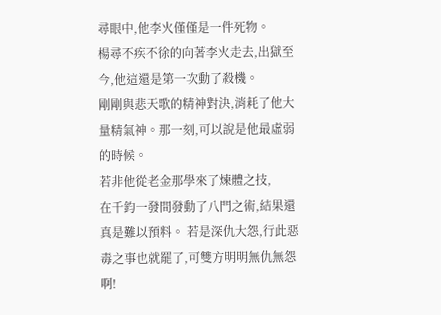尋眼中,他李火僅僅是一件死物。
楊尋不疾不徐的向著李火走去,出獄至今,他這還是第一次動了殺機。
剛剛與悲天歌的精神對決,消耗了他大量精氣神。那一刻,可以說是他最虛弱的時候。
若非他從老金那學來了煉體之技,
在千鈞一發間發動了八門之術,結果還真是難以預料。 若是深仇大怨,行此惡毒之事也就罷了,可雙方明明無仇無怨啊!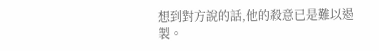想到對方說的話,他的殺意已是難以遏製。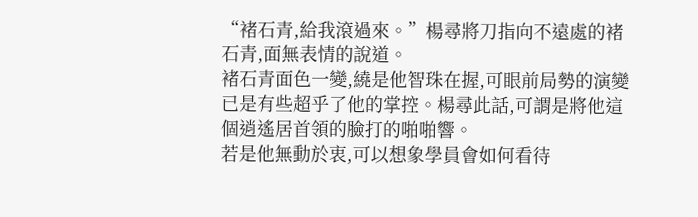“褚石青,給我滾過來。”楊尋將刀指向不遠處的褚石青,面無表情的說道。
褚石青面色一變,繞是他智珠在握,可眼前局勢的演變已是有些超乎了他的掌控。楊尋此話,可謂是將他這個逍遙居首領的臉打的啪啪響。
若是他無動於衷,可以想象學員會如何看待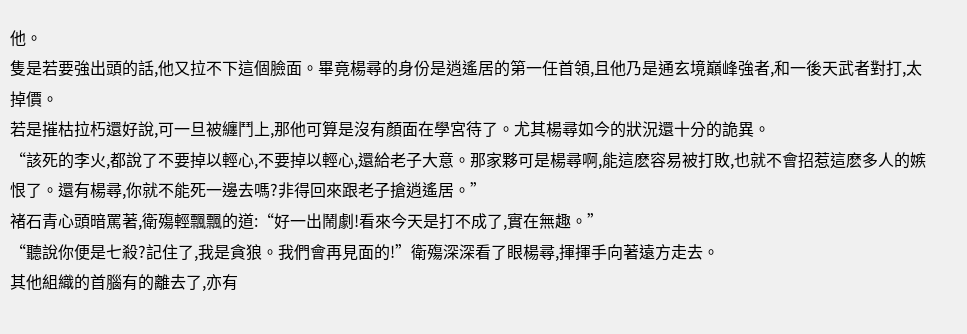他。
隻是若要強出頭的話,他又拉不下這個臉面。畢竟楊尋的身份是逍遙居的第一任首領,且他乃是通玄境巔峰強者,和一後天武者對打,太掉價。
若是摧枯拉朽還好說,可一旦被纏鬥上,那他可算是沒有顏面在學宮待了。尤其楊尋如今的狀況還十分的詭異。
“該死的李火,都說了不要掉以輕心,不要掉以輕心,還給老子大意。那家夥可是楊尋啊,能這麽容易被打敗,也就不會招惹這麽多人的嫉恨了。還有楊尋,你就不能死一邊去嗎?非得回來跟老子搶逍遙居。”
褚石青心頭暗罵著,衛殤輕飄飄的道:“好一出鬧劇!看來今天是打不成了,實在無趣。”
“聽說你便是七殺?記住了,我是貪狼。我們會再見面的!”衛殤深深看了眼楊尋,揮揮手向著遠方走去。
其他組織的首腦有的離去了,亦有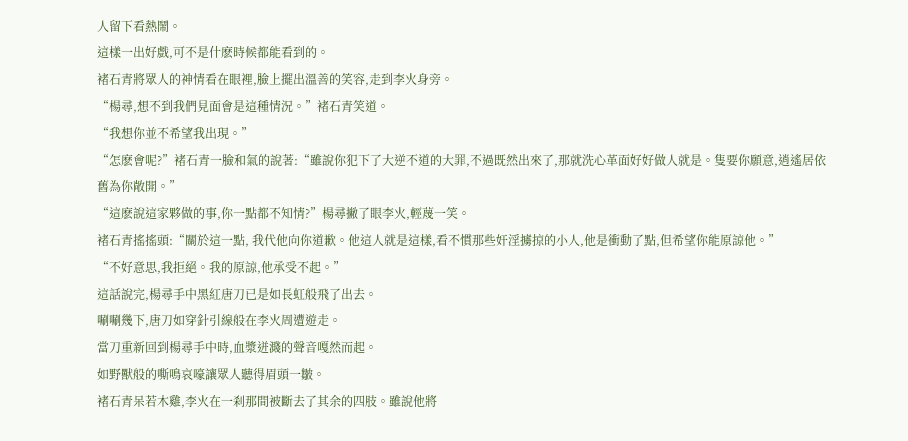人留下看熱鬧。
這樣一出好戲,可不是什麽時候都能看到的。
褚石青將眾人的神情看在眼裡,臉上擺出溫善的笑容,走到李火身旁。
“楊尋,想不到我們見面會是這種情況。”褚石青笑道。
“我想你並不希望我出現。”
“怎麽會呢?”褚石青一臉和氣的說著:“雖說你犯下了大逆不道的大罪,不過既然出來了,那就洗心革面好好做人就是。隻要你願意,逍遙居依舊為你敞開。”
“這麽說這家夥做的事,你一點都不知情?”楊尋撇了眼李火,輕蔑一笑。
褚石青搖搖頭:“關於這一點, 我代他向你道歉。他這人就是這樣,看不慣那些奸淫擄掠的小人,他是衝動了點,但希望你能原諒他。”
“不好意思,我拒絕。我的原諒,他承受不起。”
這話說完,楊尋手中黑紅唐刀已是如長虹般飛了出去。
唰唰幾下,唐刀如穿針引線般在李火周遭遊走。
當刀重新回到楊尋手中時,血漿迸濺的聲音嘎然而起。
如野獸般的嘶鳴哀嚎讓眾人聽得眉頭一皺。
褚石青呆若木雞,李火在一刹那間被斷去了其余的四肢。雖說他將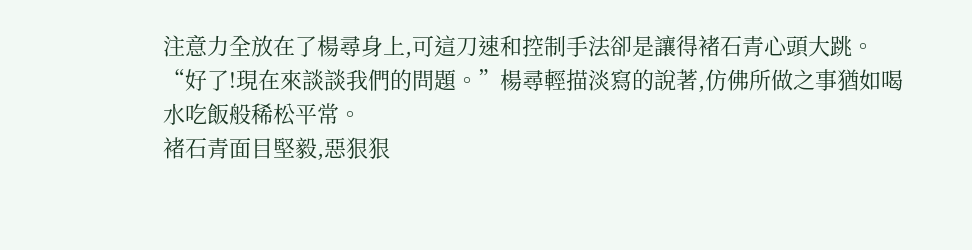注意力全放在了楊尋身上,可這刀速和控制手法卻是讓得褚石青心頭大跳。
“好了!現在來談談我們的問題。”楊尋輕描淡寫的說著,仿佛所做之事猶如喝水吃飯般稀松平常。
褚石青面目堅毅,惡狠狠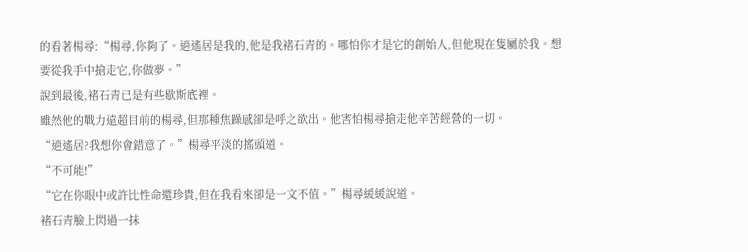的看著楊尋:“楊尋,你夠了。逍遙居是我的,他是我褚石青的。哪怕你才是它的創始人,但他現在隻屬於我。想要從我手中搶走它,你做夢。”
說到最後,褚石青已是有些歇斯底裡。
雖然他的戰力遠超目前的楊尋,但那種焦躁感卻是呼之欲出。他害怕楊尋搶走他辛苦經營的一切。
“逍遙居?我想你會錯意了。”楊尋平淡的搖頭道。
“不可能!”
“它在你眼中或許比性命還珍貴,但在我看來卻是一文不值。”楊尋緩緩說道。
褚石青臉上閃過一抹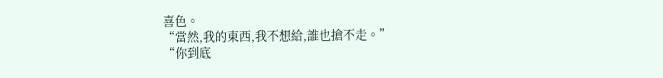喜色。
“當然,我的東西,我不想給,誰也搶不走。”
“你到底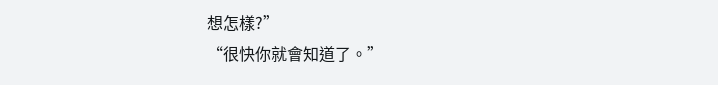想怎樣?”
“很快你就會知道了。”